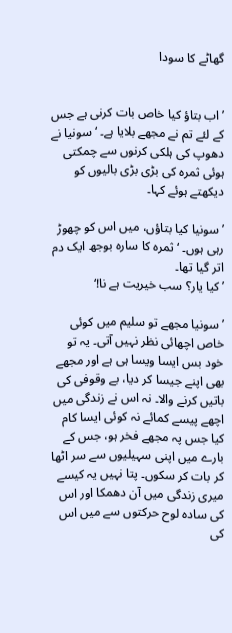گھاٹے کا سودا


’اب بتاؤ کیا خاص بات کرنی ہے جس کے لئے تم نے مجھے بلایا ہے۔ ‘ سونیا نے دھوپ کی ہلکی کرنوں سے چمکتی ہوئی ثمرہ کی بڑی بڑی بالیوں کو دیکھتے ہوئے کہا۔

’سونیا کیا بتاؤں، میں اس کو چھوڑ رہی ہوں۔ ‘ ثمرہ کا سارہ بوجھ ایک دم اتر گیا تھا۔
’کیا یار؟ سب خیریت ہے نا!‘

’سونیا مجھے تو سلیم میں کوئی خاص اچھائی نظر نہیں آتی۔ یہ تو خود بس ایسا ویسا ہی ہے اور مجھے بھی اپنے جیسا کر دیا، بے وقوفی کی باتیں کرنے والا۔ نہ اس نے زندگی میں اچھے پیسے کمائے نہ کوئی ایسا کام کیا جس پہ مجھے فخر ہو، جس کے بارے میں اپنی سہیلیوں سے سر اٹھا کر بات کر سکوں۔ پتا نہیں یہ کیسے میری زندگی میں آن دھمکا اور اس کی سادہ لوح حرکتوں سے میں اس کی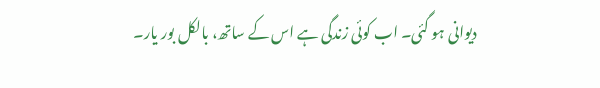دیوانی ہو گئی۔ اب کوئی زندگی ہے اس کے ساتھ، بالکل بور یار۔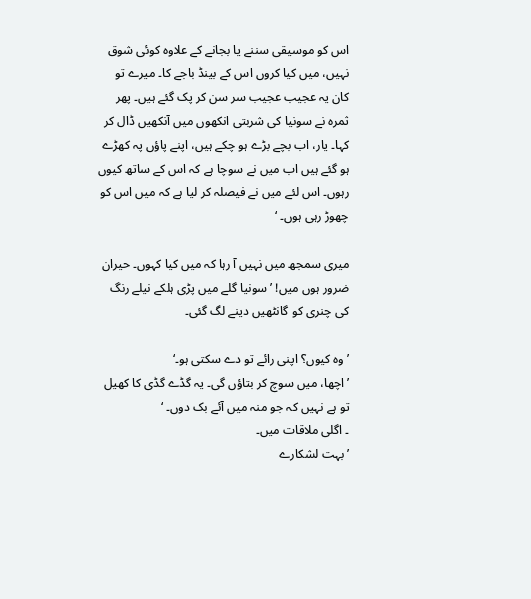اس کو موسیقی سننے یا بجانے کے علاوہ کوئی شوق نہیں، میں کیا کروں اس کے بینڈ باجے کا۔ میرے تو کان یہ عجیب عجیب سر سن کر پک گئے ہیں۔ پھر ثمرہ نے سونیا کی شربتی انکھوں میں آنکھیں ڈال کر کہا۔ یار، اب بچے بڑے ہو چکے ہیں، اپنے پاؤں پہ کھڑے ہو گئے ہیں اب میں نے سوچا ہے کہ اس کے ساتھ کیوں رہوں۔ اس لئے میں نے فیصلہ کر لیا ہے کہ میں اس کو چھوڑ رہی ہوں۔ ‘

میری سمجھ میں نہیں آ رہا کہ میں کیا کہوں۔ حیران ضرور ہوں میں! ’سونیا گلے میں پڑی ہلکے نیلے رنگ کی چنری کو گانٹھیں دینے لگ گئی۔

’وہ کیوں؟ اپنی رائے تو دے سکتی ہو۔‘
’اچھا، میں سوچ کر بتاؤں گی۔ یہ گڈے گڈی کا کھیل تو ہے نہیں کہ جو منہ میں آئے بک دوں۔ ‘
۔ اگلی ملاقات میں۔
’بہت لشکارے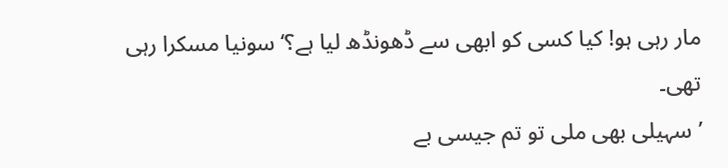مار رہی ہو! کیا کسی کو ابھی سے ڈھونڈھ لیا ہے؟‘ سونیا مسکرا رہی تھی۔
’سہیلی بھی ملی تو تم جیسی بے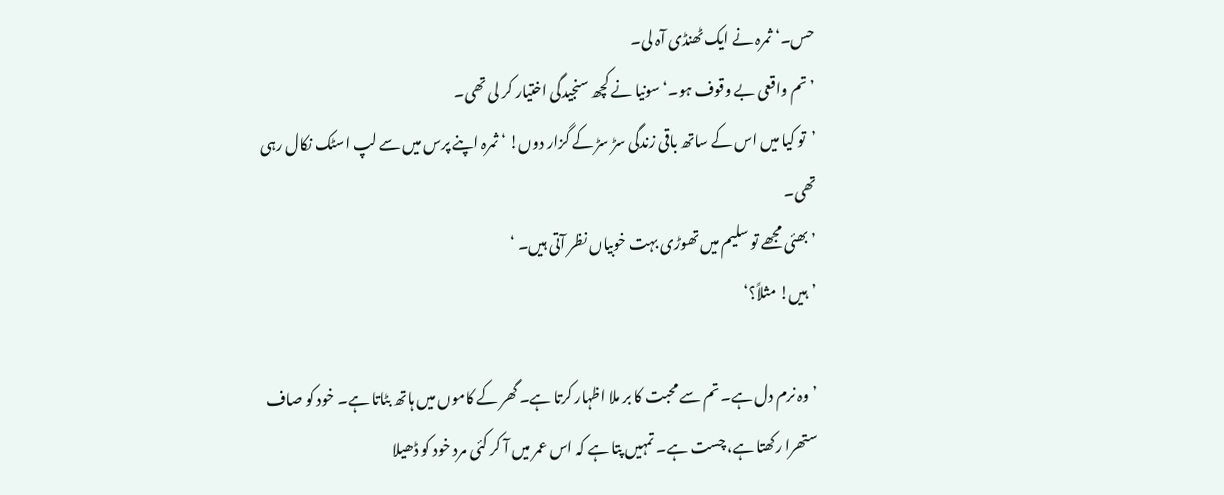حس۔‘ ثمرہ نے ایک ٹھنڈی آہ لی۔
’تم واقعی بے وقوف ہو۔‘ سونیا نے کچھ سنجیدگی اختیار کر لی تھی۔
’تو کیا میں اس کے ساتھ باقی زندگی سڑ سڑ کے گزار دوں! ‘ ثمرہ اپنے پرس میں سے لپ اسٹک نکال رہی تھی۔
’بھئی مجھے تو سلیم میں تھوڑی بہت خوبیاں نظر آتی ہیں۔ ‘
’ہیں! مثلاً؟‘

’وہ نرم دل ہے۔ تم سے محبت کا بر ملا اظہار کرتا ہے۔ گھر کے کاموں میں ہاتھ بٹاتا ہے۔ خود کو صاف ستھرا رکھتا ہے، چست ہے۔ تمہیں پتا ہے کہ اس عمر میں آ کر کئی مرد خود کو ڈھیلا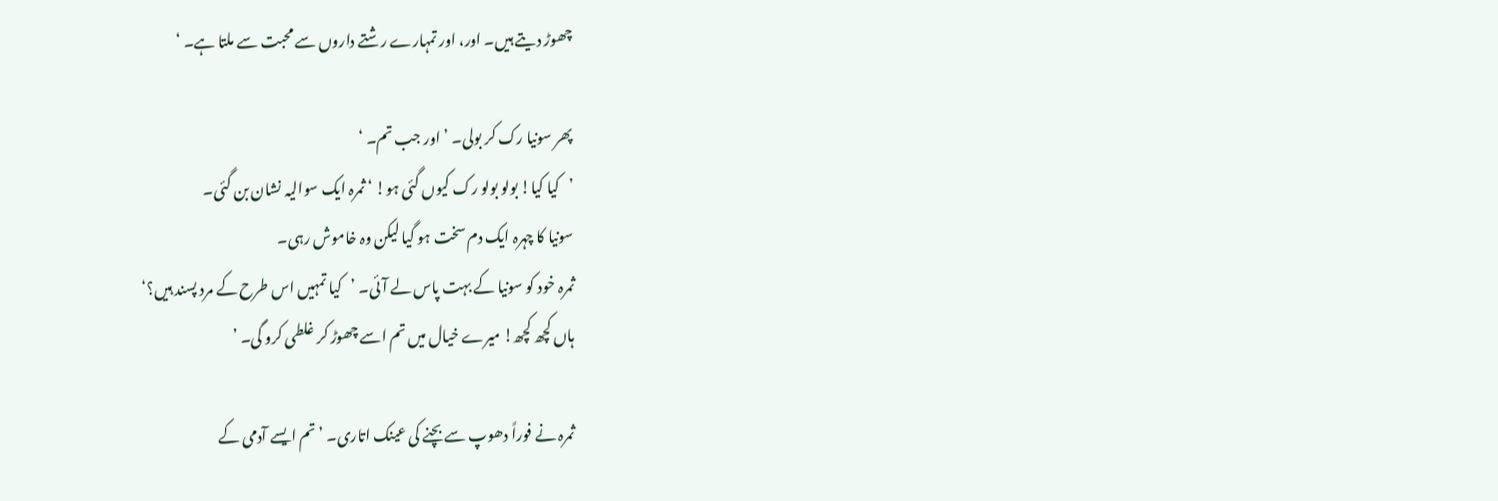چھوڑ دیتے ہیں۔ اور، اور تمہارے رشتے داروں سے محبت سے ملتا ہے۔ ‘

پھر سونیا رک کر بولی۔ ’اور جب تم۔ ‘
’کیا کیا! بولو بولو رک کیوں گئی ہو! ‘ ثمرہ ایک سوالیہ نشان بن گئی۔
سونیا کا چہرہ ایک دم سخت ہو گیا لیکن وہ خاموش رہی۔
ثمرہ خود کو سونیا کے بہت پاس لے آئی۔ ’کیا تمہیں اس طرح کے مرد پسند ہیں؟‘
ہاں کچھ کچھ! میرے خیال میں تم اسے چھوڑ کر غلطی کرو گی۔ ’

ثمرہ نے فوراً دھوپ سے بچنے کی عینک اتاری۔ ’تم ایسے آدمی کے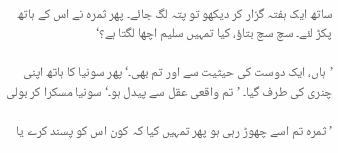ساتھ ایک ہفتہ گزار کر دیکھو تو پتہ لگ جائے۔ پھر ثمرہ نے اس کے ہاتھ پکڑ لئے۔ سچ سچ بتاؤ، کیا تمہیں سلیم اچھا لگتا ہے؟‘

’ہاں، ایک دوست کی حیثیت سے اور تم بھی۔‘ پھر سونیا کا ہاتھ اپنی چنری کی طرف گیا۔ ’تم واقعی عقل سے پیدل ہو۔‘ سونیا مسکرا کر بولی

’ثمرہ تم اسے چھوڑ رہی ہو پھر تمہیں کیا کہ کون اس کو پسند کرے یا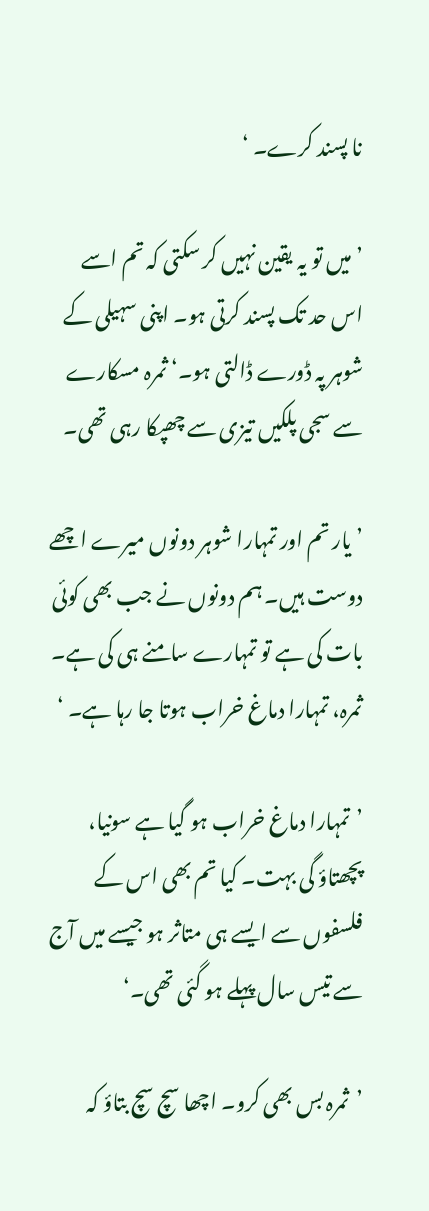نا پسند کرے۔ ‘

’میں تو یہ یقین نہیں کر سکتی کہ تم اسے اس حد تک پسند کرتی ہو۔ اپنی سہیلی کے شوہر پہ ڈورے ڈالتی ہو۔‘ ثمرہ مسکارے سے سجی پلکیں تیزی سے چھپکا رہی تھی۔

’یار تم اور تمہارا شوہر دونوں میرے اچھے دوست ہیں۔ ہم دونوں نے جب بھی کوئی بات کی ہے تو تمہارے سامنے ہی کی ہے۔ ثمرہ، تمہارا دماغ خراب ہوتا جا رہا ہے۔ ‘

’تمہارا دماغ خراب ہو گیا ہے سونیا، پچھتاؤ گی بہت۔ کیا تم بھی اس کے فلسفوں سے ایسے ہی متاثر ہو جیسے میں آج سے تیس سال پہلے ہو گئی تھی۔‘

’ثمرہ بس بھی کرو۔ اچھا سچ سچ بتاؤ کہ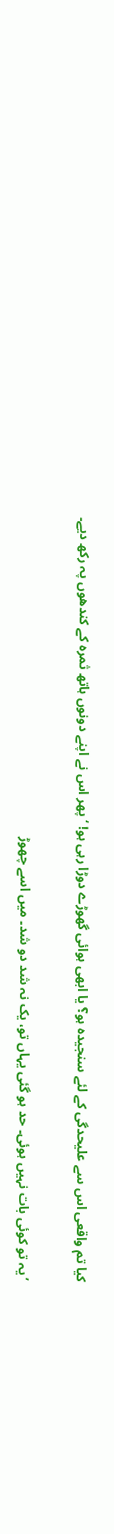کیا تم واقعی اس سے علیحدگی کے لئے سنجیدہ ہو؟ یا ابھی ہوائی گھوڑے دوڑا رہی ہو! ‘ پھر اس نے اپنے دونوں ہاتھ ثمرہ کے کندھوں پہ رکھ دیے۔

’یہ تو کوئی بات نہیں ہوئی۔ حد ہو گئی یہاں تو، یک نہ شد دو شد۔ میں اسے چھوڑ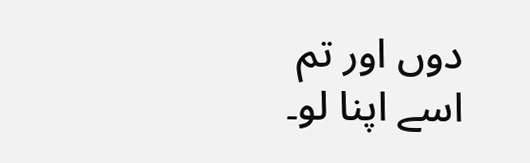دوں اور تم اسے اپنا لو۔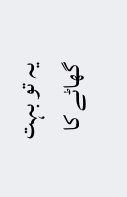یہ تو بہت گھاٹے کا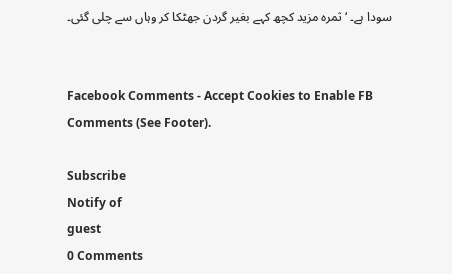سودا ہے۔ ‘ ثمرہ مزید کچھ کہے بغیر گردن جھٹکا کر وہاں سے چلی گئی۔


Facebook Comments - Accept Cookies to Enable FB Comments (See Footer).

Subscribe
Notify of
guest
0 Comments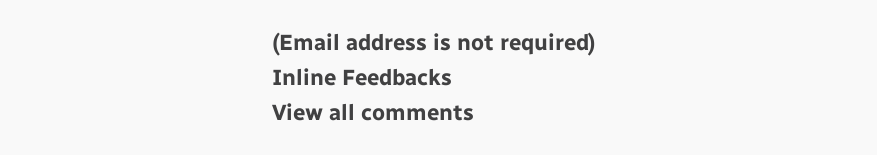(Email address is not required)
Inline Feedbacks
View all comments